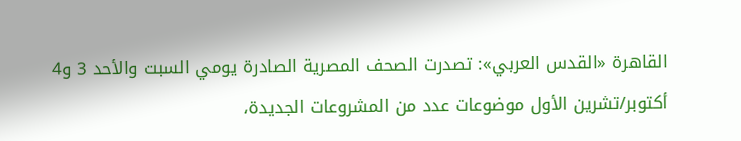القاهرة «القدس العربي»: تصدرت الصحف المصرية الصادرة يومي السبت والأحد 3 و4 أكتوبر/تشرين الأول موضوعات عدد من المشروعات الجديدة،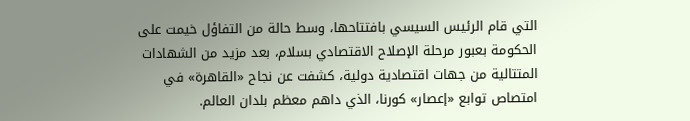التي قام الرئيس السيسي بافتتاحها، وسط حالة من التفاؤل خيمت على الحكومة بعبور مرحلة الإصلاح الاقتصادي بسلام، بعد مزيد من الشهادات المتتالية من جهات اقتصادية دولية، كشفت عن نجاح «القاهرة» في امتصاص توابع «إعصار» كورنا، الذي داهم معظم بلدان العالم.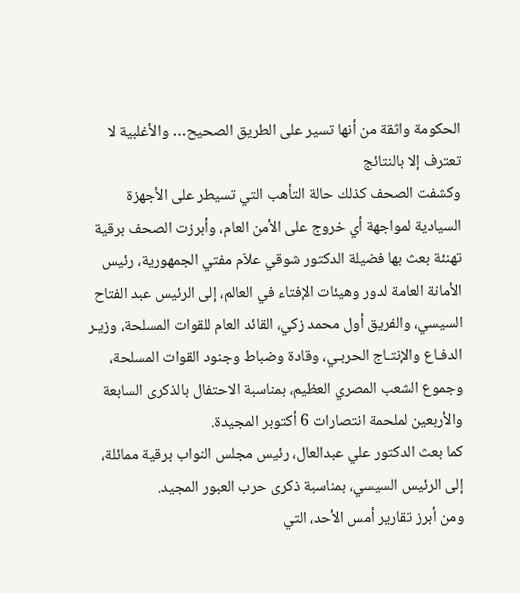الحكومة واثقة من أنها تسير على الطريق الصحيح… والأغلبية لا تعترف إلا بالنتائج
وكشفت الصحف كذلك حالة التأهب التي تسيطر على الأجهزة السيادية لمواجهة أي خروج على الأمن العام، وأبرزت الصحف برقية تهنئة بعث بها فضيلة الدكتور شوقي علاّم مفتي الجمهورية، رئيس الأمانة العامة لدور وهيئات الإفتاء في العالم، إلى الرئيس عبد الفتاح السيسي، والفريق أول محمد زكي، القائد العام للقوات المسلحة، وزيـر الدفـاع والإنتـاج الحربـي، وقادة وضباط وجنود القوات المسلحة، وجموع الشعب المصري العظيم، بمناسبة الاحتفال بالذكرى السابعة والأربعين لملحمة انتصارات 6 أكتوبر المجيدة.
كما بعث الدكتور علي عبدالعال، رئيس مجلس النواب برقية ممائلة، إلى الرئيس السيسي، بمناسبة ذكرى حرب العبور المجيد.
ومن أبرز تقارير أمس الأحد، التي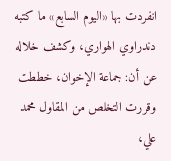انفردت بها «اليوم السابع» ما كتبه دندراوي الهواري، وكشف خلاله عن أن: جماعة الإخوان، خططت وقررت التخلص من المقاول محمد علي،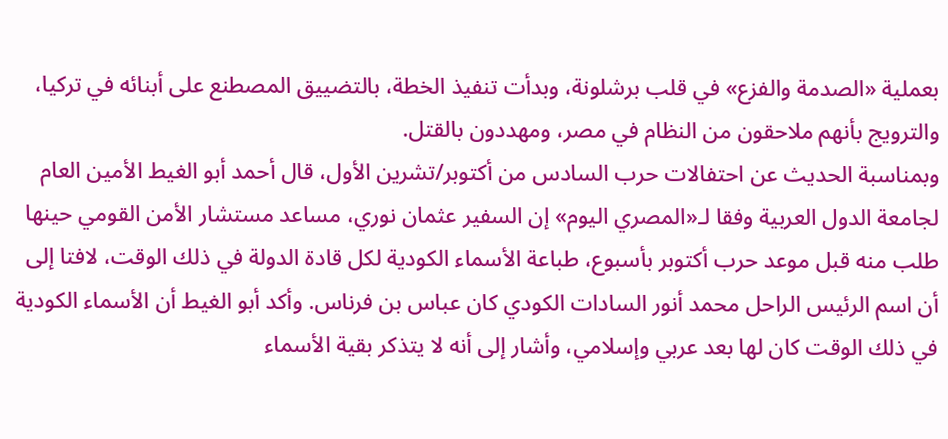بعملية «الصدمة والفزع» في قلب برشلونة، وبدأت تنفيذ الخطة، بالتضييق المصطنع على أبنائه في تركيا، والترويج بأنهم ملاحقون من النظام في مصر، ومهددون بالقتل.
وبمناسبة الحديث عن احتفالات حرب السادس من أكتوبر/تشرين الأول، قال أحمد أبو الغيط الأمين العام لجامعة الدول العربية وفقا لـ«المصري اليوم» إن السفير عثمان نوري، مساعد مستشار الأمن القومي حينها طلب منه قبل موعد حرب أكتوبر بأسبوع، طباعة الأسماء الكودية لكل قادة الدولة في ذلك الوقت، لافتا إلى أن اسم الرئيس الراحل محمد أنور السادات الكودي كان عباس بن فرناس. وأكد أبو الغيط أن الأسماء الكودية في ذلك الوقت كان لها بعد عربي وإسلامي، وأشار إلى أنه لا يتذكر بقية الأسماء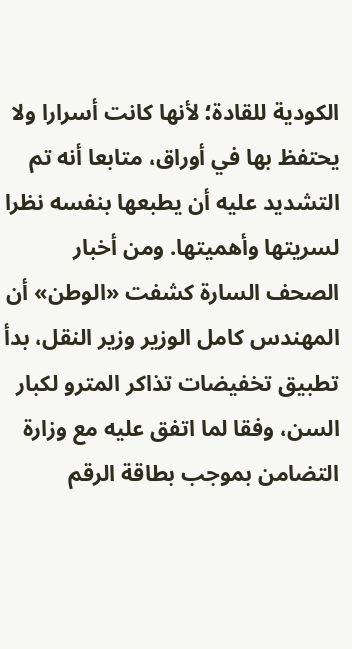الكودية للقادة؛ لأنها كانت أسرارا ولا يحتفظ بها في أوراق، متابعا أنه تم التشديد عليه أن يطبعها بنفسه نظرا لسريتها وأهميتها. ومن أخبار الصحف السارة كشفت «الوطن» أن المهندس كامل الوزير وزير النقل، بدأ تطبيق تخفيضات تذاكر المترو لكبار السن، وفقا لما اتفق عليه مع وزارة التضامن بموجب بطاقة الرقم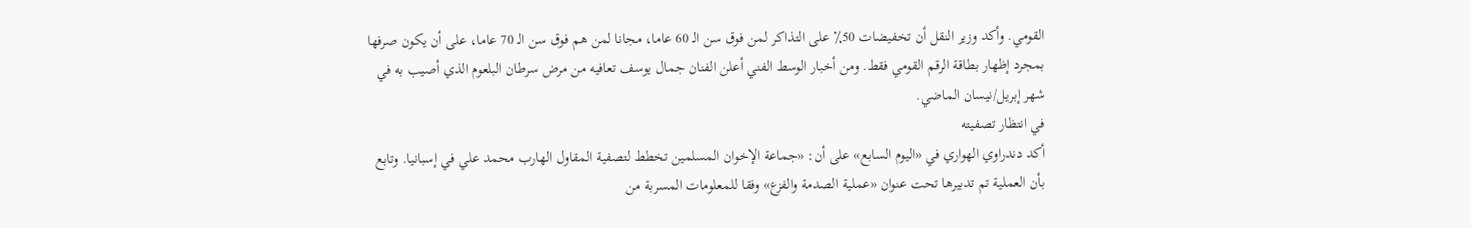القومي. وأكد وزير النقل أن تخفيضات 50٪ على التذاكر لمن فوق سن الـ 60 عاما، مجانا لمن هم فوق سن الـ 70 عاما، على أن يكون صرفها بمجرد إظهار بطاقة الرقم القومي فقط. ومن أخبار الوسط الفني أعلن الفنان جمال يوسف تعافيه من مرض سرطان البلعوم الذي أصيب به في شهر إبريل/نيسان الماضي.
في انتظار تصفيته
أكد دندراوي الهواري في «اليوم السابع» على أن: «جماعة الإخوان المسلمين تخطط لتصفية المقاول الهارب محمد علي في إسبانيا. وتابع بأن العملية تم تدبيرها تحت عنوان «عملية الصدمة والفزع» وفقا للمعلومات المسربة من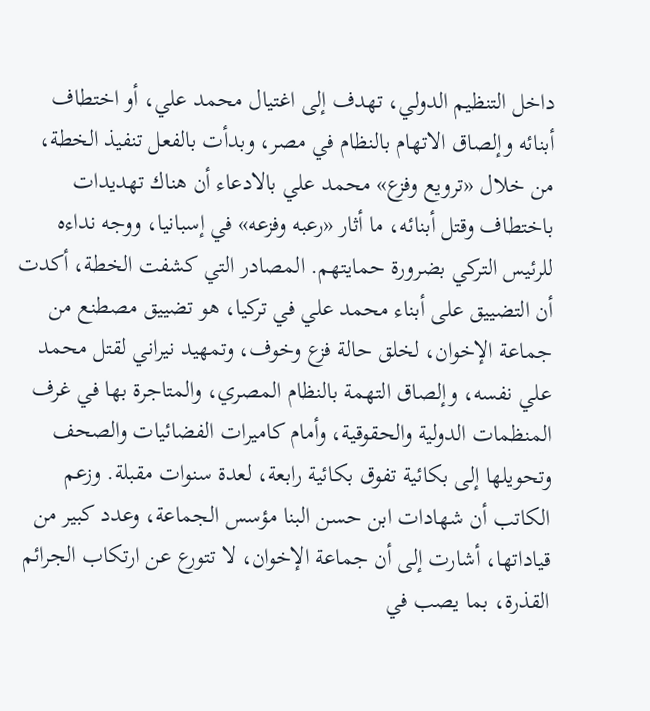داخل التنظيم الدولي، تهدف إلى اغتيال محمد علي، أو اختطاف أبنائه وإلصاق الاتهام بالنظام في مصر، وبدأت بالفعل تنفيذ الخطة، من خلال «ترويع وفزع» محمد علي بالادعاء أن هناك تهديدات باختطاف وقتل أبنائه، ما أثار «رعبه وفزعه» في إسبانيا، ووجه نداءه للرئيس التركي بضرورة حمايتهم. المصادر التي كشفت الخطة، أكدت أن التضييق على أبناء محمد علي في تركيا، هو تضييق مصطنع من جماعة الإخوان، لخلق حالة فزع وخوف، وتمهيد نيراني لقتل محمد علي نفسه، وإلصاق التهمة بالنظام المصري، والمتاجرة بها في غرف المنظمات الدولية والحقوقية، وأمام كاميرات الفضائيات والصحف وتحويلها إلى بكائية تفوق بكائية رابعة، لعدة سنوات مقبلة. وزعم الكاتب أن شهادات ابن حسن البنا مؤسس الجماعة، وعدد كبير من قياداتها، أشارت إلى أن جماعة الإخوان، لا تتورع عن ارتكاب الجرائم القذرة، بما يصب في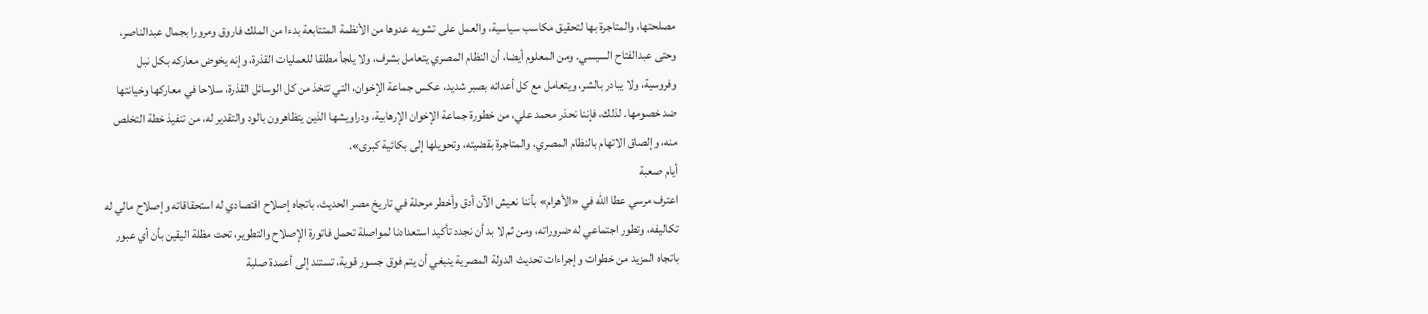مصلحتها، والمتاجرة بها لتحقيق مكاسب سياسية، والعمل على تشويه عدوها من الأنظمة المتتابعة بدءا من الملك فاروق ومرورا بجمال عبدالناصر، وحتى عبدالفتاح السيسي. ومن المعلوم أيضا، أن النظام المصري يتعامل بشرف، ولا يلجأ مطلقا للعمليات القذرة، وإنه يخوض معاركه بكل نبل وفروسية، ولا يبادر بالشر، ويتعامل مع كل أعدائه بصبر شديد، عكس جماعة الإخوان، التي تتخذ من كل الوسائل القذرة، سلاحا في معاركها وخيانتها ضد خصومها. لذلك، فإننا نحذر محمد علي، من خطورة جماعة الإخوان الإرهابية، ودراويشها الذين يتظاهرون بالود والتقدير له، من تنفيذ خطة التخلص منه، وإلصاق الاتهام بالنظام المصري، والمتاجرة بقضيته، وتحويلها إلى بكائية كبرى».
أيام صعبة
اعترف مرسي عطا الله في «الأهرام» بأننا نعيش الآن أدق وأخطر مرحلة في تاريخ مصر الحديث، باتجاه إصلاح اقتصادي له استحقاقاته وإصلاح مالي له تكاليفه، وتطور اجتماعي له ضروراته، ومن ثم لا بد أن نجدد تأكيد استعدادنا لمواصلة تحمل فاتورة الإصلاح والتطوير، تحت مظلة اليقين بأن أي عبور باتجاه المزيد من خطوات وإجراءات تحديث الدولة المصرية ينبغي أن يتم فوق جسور قوية، تستند إلى أعمدة صلبة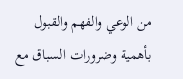من الوعي والفهم والقبول بأهمية وضرورات السباق مع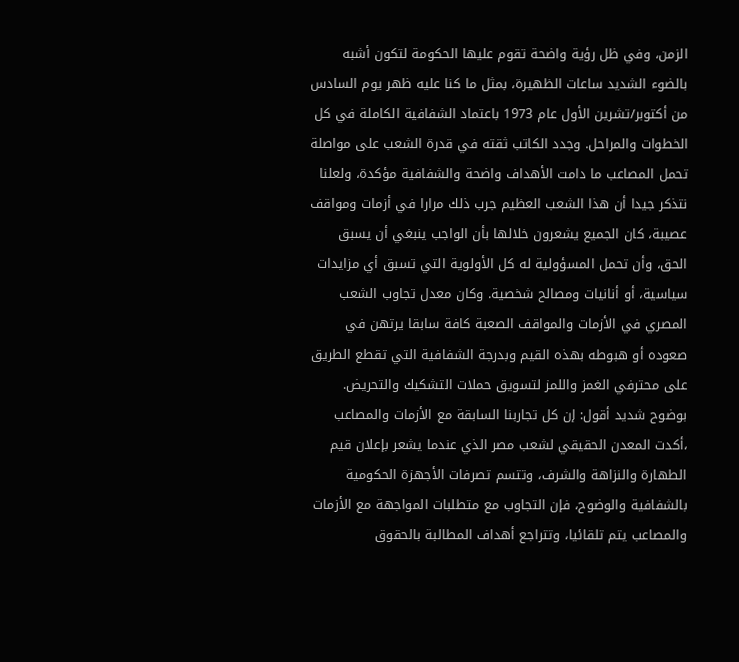الزمن، وفي ظل رؤية واضحة تقوم عليها الحكومة لتكون أشبه بالضوء الشديد ساعات الظهيرة، بمثل ما كنا عليه ظهر يوم السادس من أكتوبر/تشرين الأول عام 1973 باعتماد الشفافية الكاملة في كل الخطوات والمراحل. وجدد الكاتب ثقته في قدرة الشعب على مواصلة تحمل المصاعب ما دامت الأهداف واضحة والشفافية مؤكدة، ولعلنا نتذكر جيدا أن هذا الشعب العظيم جرب ذلك مرارا في أزمات ومواقف عصيبة، كان الجميع يشعرون خلالها بأن الواجب ينبغي أن يسبق الحق، وأن تحمل المسؤولية له كل الأولوية التي تسبق أي مزايدات سياسية، أو أنانيات ومصالح شخصية. وكان معدل تجاوب الشعب المصري في الأزمات والمواقف الصعبة كافة سابقا يرتهن في صعوده أو هبوطه بهذه القيم وبدرجة الشفافية التي تقطع الطريق على محترفي الغمز واللمز لتسويق حملات التشكيك والتحريض. بوضوح شديد أقول: إن كل تجاربنا السابقة مع الأزمات والمصاعب ،أكدت المعدن الحقيقي لشعب مصر الذي عندما يشعر بإعلان قيم الطهارة والنزاهة والشرف، وتتسم تصرفات الأجهزة الحكومية بالشفافية والوضوح، فإن التجاوب مع متطلبات المواجهة مع الأزمات والمصاعب يتم تلقائيا، وتتراجع أهداف المطالبة بالحقوق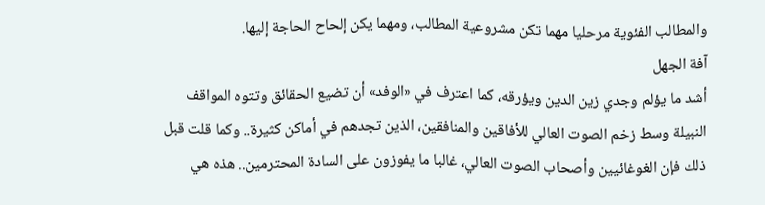والمطالب الفئوية مرحليا مهما تكن مشروعية المطالب، ومهما يكن إلحاح الحاجة إليها.
آفة الجهل
أشد ما يؤلم وجدي زين الدين ويؤرقه، كما اعترف في «الوفد» أن تضيع الحقائق وتتوه المواقف النبيلة وسط زخم الصوت العالي للأفاقين والمنافقين، الذين تجدهم في أماكن كثيرة.. وكما قلت قبل ذلك فإن الغوغائيين وأصحاب الصوت العالي، غالبا ما يفوزون على السادة المحترمين.. هذه هي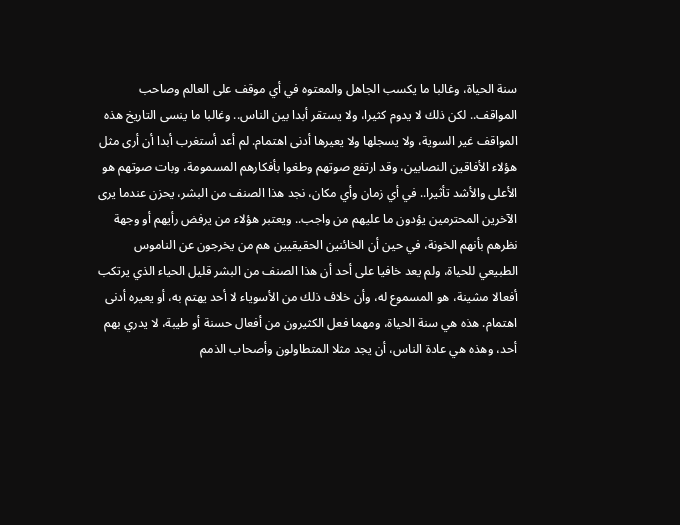سنة الحياة، وغالبا ما يكسب الجاهل والمعتوه في أي موقف على العالم وصاحب المواقف.. لكن ذلك لا يدوم كثيرا، ولا يستقر أبدا بين الناس.. وغالبا ما ينسى التاريخ هذه المواقف غير السوية، ولا يسجلها ولا يعيرها أدنى اهتمام. لم أعد أستغرب أبدا أن أرى مثل هؤلاء الأفاقين النصابين، وقد ارتفع صوتهم وطغوا بأفكارهم المسمومة، وبات صوتهم هو الأعلى والأشد تأثيرا.. في أي زمان وأي مكان، نجد هذا الصنف من البشر، يحزن عندما يرى الآخرين المحترمين يؤدون ما عليهم من واجب.. ويعتبر هؤلاء من يرفض رأيهم أو وجهة نظرهم بأنهم الخونة، في حين أن الخائنين الحقيقيين هم من يخرجون عن الناموس الطبيعي للحياة، ولم يعد خافيا على أحد أن هذا الصنف من البشر قليل الحياء الذي يرتكب أفعالا مشينة، هو المسموع له، وأن خلاف ذلك من الأسوياء لا أحد يهتم به، أو يعيره أدنى اهتمام. هذه هي سنة الحياة، ومهما فعل الكثيرون من أفعال حسنة أو طيبة، لا يدري بهم أحد، وهذه هي عادة الناس، أن يجد مثلا المتطاولون وأصحاب الذمم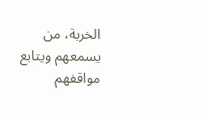الخربة، من يسمعهم ويتابع مواقفهم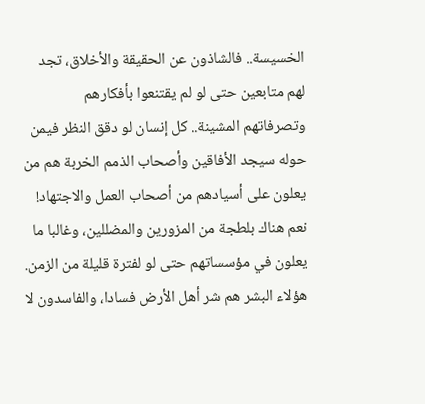الخسيسة.. فالشاذون عن الحقيقة والأخلاق، تجد لهم متابعين حتى لو لم يقتنعوا بأفكارهم وتصرفاتهم المشينة.. كل إنسان لو دقق النظر فيمن حوله سيجد الأفاقين وأصحاب الذمم الخربة هم من يعلون على أسيادهم من أصحاب العمل والاجتهاد! نعم هناك بلطجة من المزورين والمضللين، وغالبا ما يعلون في مؤسساتهم حتى لو لفترة قليلة من الزمن. هؤلاء البشر هم شر أهل الأرض فسادا، والفاسدون لا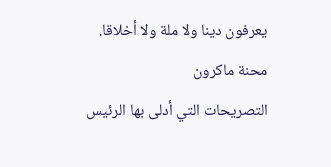يعرفون دينا ولا ملة ولا أخلاقا.
محنة ماكرون
التصريحات التي أدلى بها الرئيس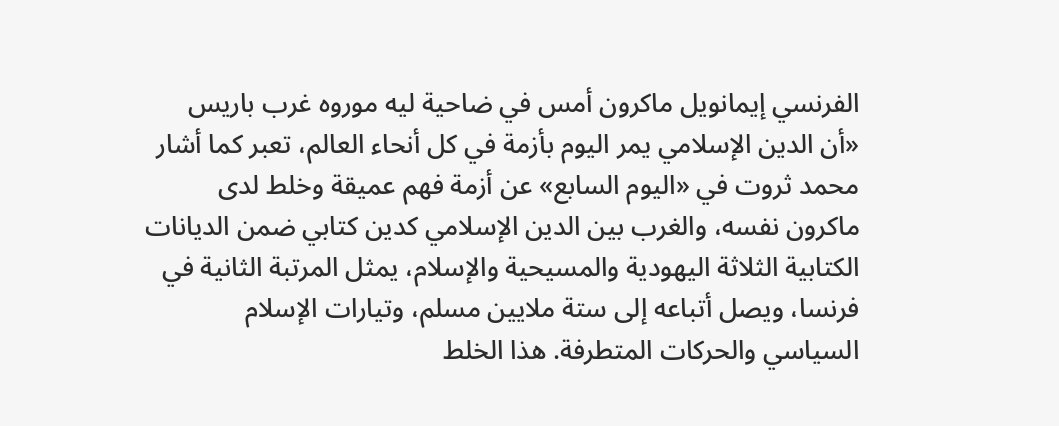الفرنسي إيمانويل ماكرون أمس في ضاحية ليه موروه غرب باريس «أن الدين الإسلامي يمر اليوم بأزمة في كل أنحاء العالم، تعبر كما أشار محمد ثروت في «اليوم السابع» عن أزمة فهم عميقة وخلط لدى ماكرون نفسه، والغرب بين الدين الإسلامي كدين كتابي ضمن الديانات الكتابية الثلاثة اليهودية والمسيحية والإسلام، يمثل المرتبة الثانية في فرنسا، ويصل أتباعه إلى ستة ملايين مسلم، وتيارات الإسلام السياسي والحركات المتطرفة. هذا الخلط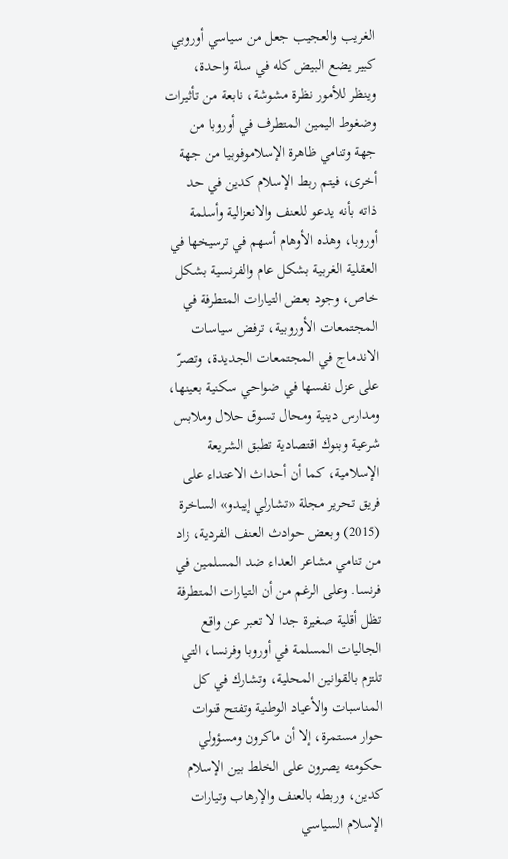الغريب والعجيب جعل من سياسي أوروبي كبير يضع البيض كله في سلة واحدة، وينظر للأمور نظرة مشوشة، نابعة من تأثيرات وضغوط اليمين المتطرف في أوروبا من جهة وتنامي ظاهرة الإسلاموفوبيا من جهة أخرى، فيتم ربط الإسلام كدين في حد ذاته بأنه يدعو للعنف والانعزالية وأسلمة أوروبا، وهذه الأوهام أسهم في ترسيخها في العقلية الغربية بشكل عام والفرنسية بشكل خاص، وجود بعض التيارات المتطرفة في المجتمعات الأوروبية، ترفض سياسات الاندماج في المجتمعات الجديدة، وتصرّ على عزل نفسها في ضواحي سكنية بعينها، ومدارس دينية ومحال تسوق حلال وملابس شرعية وبنوك اقتصادية تطبق الشريعة الإسلامية، كما أن أحداث الاعتداء على فريق تحرير مجلة «تشارلي إيبدو» الساخرة (2015) وبعض حوادث العنف الفردية، زاد من تنامي مشاعر العداء ضد المسلمين في فرنسا. وعلى الرغم من أن التيارات المتطرفة تظل أقلية صغيرة جدا لا تعبر عن واقع الجاليات المسلمة في أوروبا وفرنسا، التي تلتزم بالقوانين المحلية، وتشارك في كل المناسبات والأعياد الوطنية وتفتح قنوات حوار مستمرة، إلا أن ماكرون ومسؤولي حكومته يصرون على الخلط بين الإسلام كدين، وربطه بالعنف والإرهاب وتيارات الإسلام السياسي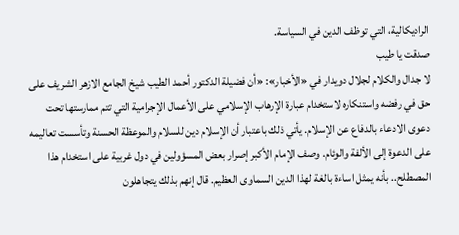الراديكالية، التي توظف الدين في السياسة.
صدقت يا طيب
لا جدال والكلام لجلال دويدار في «الأخبار»: «أن فضيلة الدكتور أحمد الطيب شيخ الجامع الازهر الشريف على حق في رفضه واستنكاره لاستخدام عبارة الإرهاب الإسلامي على الأعمال الإجرامية التي تتم ممارستها تحت دعوى الادعاء بالدفاع عن الإسلام. يأتي ذلك باعتبار أن الإسلام دين للسلام والموعظة الحسنة وتأسست تعاليمه على الدعوة إلى الألفة والوئام. وصف الإمام الأكبر إصرار بعض المسؤولين في دول غربية على استخدام هذا المصطلح.. بأنه يمثل اساءة بالغة لهذا الدين السماوى العظيم. قال إنهم بذلك يتجاهلون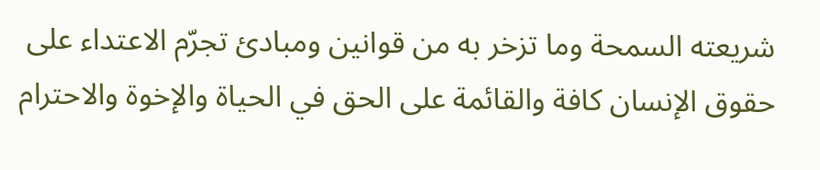شريعته السمحة وما تزخر به من قوانين ومبادئ تجرّم الاعتداء على حقوق الإنسان كافة والقائمة على الحق في الحياة والإخوة والاحترام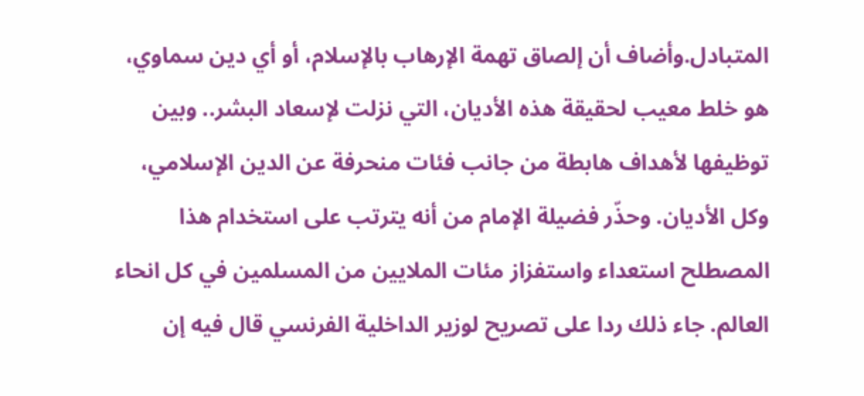المتبادل.وأضاف أن إلصاق تهمة الإرهاب بالإسلام، أو أي دين سماوي، هو خلط معيب لحقيقة هذه الأديان، التي نزلت لإسعاد البشر.. وبين توظيفها لأهداف هابطة من جانب فئات منحرفة عن الدين الإسلامي، وكل الأديان. وحذّر فضيلة الإمام من أنه يترتب على استخدام هذا المصطلح استعداء واستفزاز مئات الملايين من المسلمين في كل انحاء العالم. جاء ذلك ردا على تصريح لوزير الداخلية الفرنسي قال فيه إن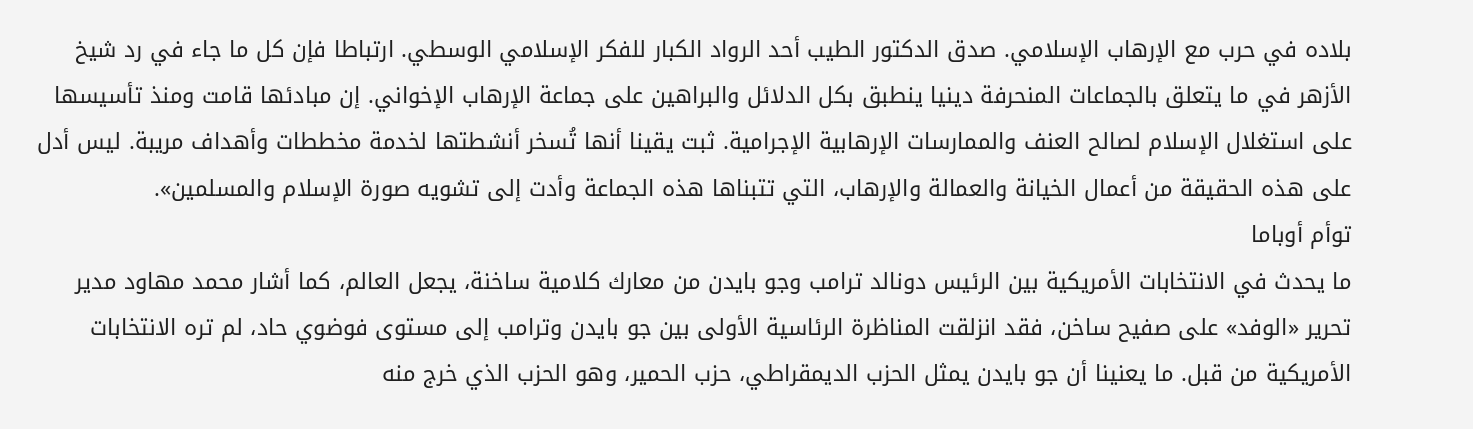بلاده في حرب مع الإرهاب الإسلامي. صدق الدكتور الطيب أحد الرواد الكبار للفكر الإسلامي الوسطي. ارتباطا فإن كل ما جاء في رد شيخ الأزهر في ما يتعلق بالجماعات المنحرفة دينيا ينطبق بكل الدلائل والبراهين على جماعة الإرهاب الإخواني. إن مبادئها قامت ومنذ تأسيسها على استغلال الإسلام لصالح العنف والممارسات الإرهابية الإجرامية. ثبت يقينا أنها تُسخر أنشطتها لخدمة مخططات وأهداف مريبة. ليس أدل على هذه الحقيقة من أعمال الخيانة والعمالة والإرهاب، التي تتبناها هذه الجماعة وأدت إلى تشويه صورة الإسلام والمسلمين».
توأم أوباما
ما يحدث في الانتخابات الأمريكية بين الرئيس دونالد ترامب وجو بايدن من معارك كلامية ساخنة، يجعل العالم، كما أشار محمد مهاود مدير تحرير «الوفد» على صفيح ساخن، فقد انزلقت المناظرة الرئاسية الأولى بين جو بايدن وترامب إلى مستوى فوضوي حاد، لم تره الانتخابات الأمريكية من قبل. ما يعنينا أن جو بايدن يمثل الحزب الديمقراطي، حزب الحمير، وهو الحزب الذي خرج منه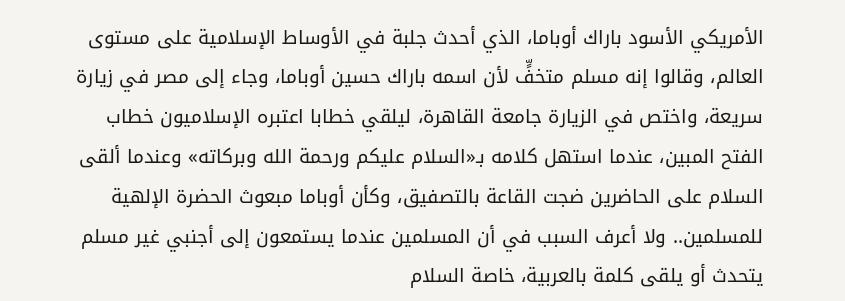الأمريكي الأسود باراك أوباما، الذي أحدث جلبة في الأوساط الإسلامية على مستوى العالم، وقالوا إنه مسلم متخفٍّ لأن اسمه باراك حسين أوباما، وجاء إلى مصر في زيارة سريعة، واختص في الزيارة جامعة القاهرة، ليلقي خطابا اعتبره الإسلاميون خطاب الفتح المبين، عندما استهل كلامه بـ«السلام عليكم ورحمة الله وبركاته» وعندما ألقى السلام على الحاضرين ضجت القاعة بالتصفيق، وكأن أوباما مبعوث الحضرة الإلهية للمسلمين.. ولا أعرف السبب في أن المسلمين عندما يستمعون إلى أجنبي غير مسلم يتحدث أو يلقى كلمة بالعربية، خاصة السلام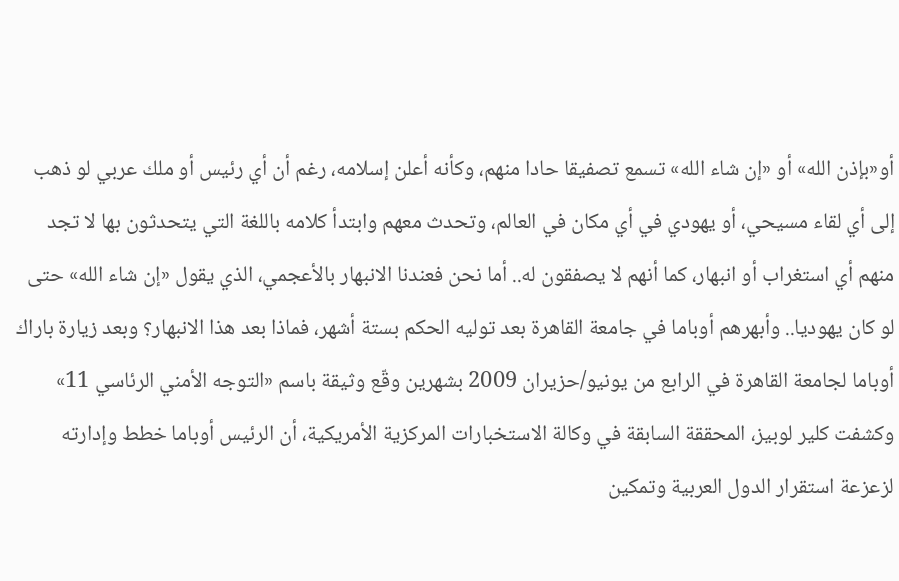أو«بإذن الله» أو «إن شاء الله» تسمع تصفيقا حادا منهم، وكأنه أعلن إسلامه، رغم أن أي رئيس أو ملك عربي لو ذهب إلى أي لقاء مسيحي، أو يهودي في أي مكان في العالم، وتحدث معهم وابتدأ كلامه باللغة التي يتحدثون بها لا تجد منهم أي استغراب أو انبهار، كما أنهم لا يصفقون له.. أما نحن فعندنا الانبهار بالأعجمي، الذي يقول «إن شاء الله» حتى لو كان يهوديا.. وأبهرهم أوباما في جامعة القاهرة بعد توليه الحكم بستة أشهر، فماذا بعد هذا الانبهار؟ وبعد زيارة باراك أوباما لجامعة القاهرة في الرابع من يونيو/حزيران 2009 بشهرين وقّع وثيقة باسم «التوجه الأمني الرئاسي 11» وكشفت كلير لوبيز، المحققة السابقة في وكالة الاستخبارات المركزية الأمريكية، أن الرئيس أوباما خطط وإدارته لزعزعة استقرار الدول العربية وتمكين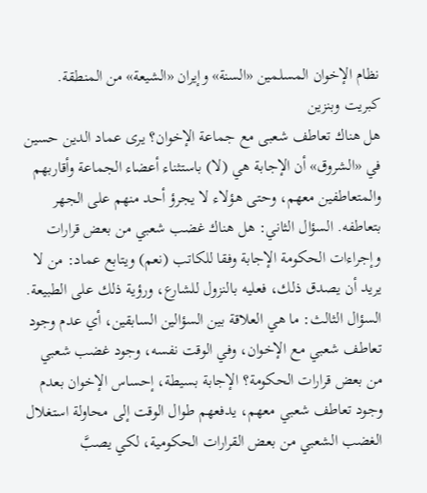نظام الإخوان المسلمين «السنة» وإيران «الشيعة» من المنطقة.
كبريت وبنزين
هل هناك تعاطف شعبى مع جماعة الإخوان؟ يرى عماد الدين حسين في «الشروق» أن الإجابة هي (لا) باستثناء أعضاء الجماعة وأقاربهم والمتعاطفين معهم، وحتى هؤلاء لا يجرؤ أحد منهم على الجهر بتعاطفه. السؤال الثاني: هل هناك غضب شعبي من بعض قرارات وإجراءات الحكومة الإجابة وفقا للكاتب (نعم) ويتابع عماد: من لا يريد أن يصدق ذلك، فعليه بالنزول للشارع، ورؤية ذلك على الطبيعة. السؤال الثالث: ما هي العلاقة بين السؤالين السابقين، أي عدم وجود تعاطف شعبي مع الإخوان، وفي الوقت نفسه، وجود غضب شعبي من بعض قرارات الحكومة؟ الإجابة بسيطة، إحساس الإخوان بعدم وجود تعاطف شعبي معهم، يدفعهم طوال الوقت إلى محاولة استغلال الغضب الشعبي من بعض القرارات الحكومية، لكي يصبَّ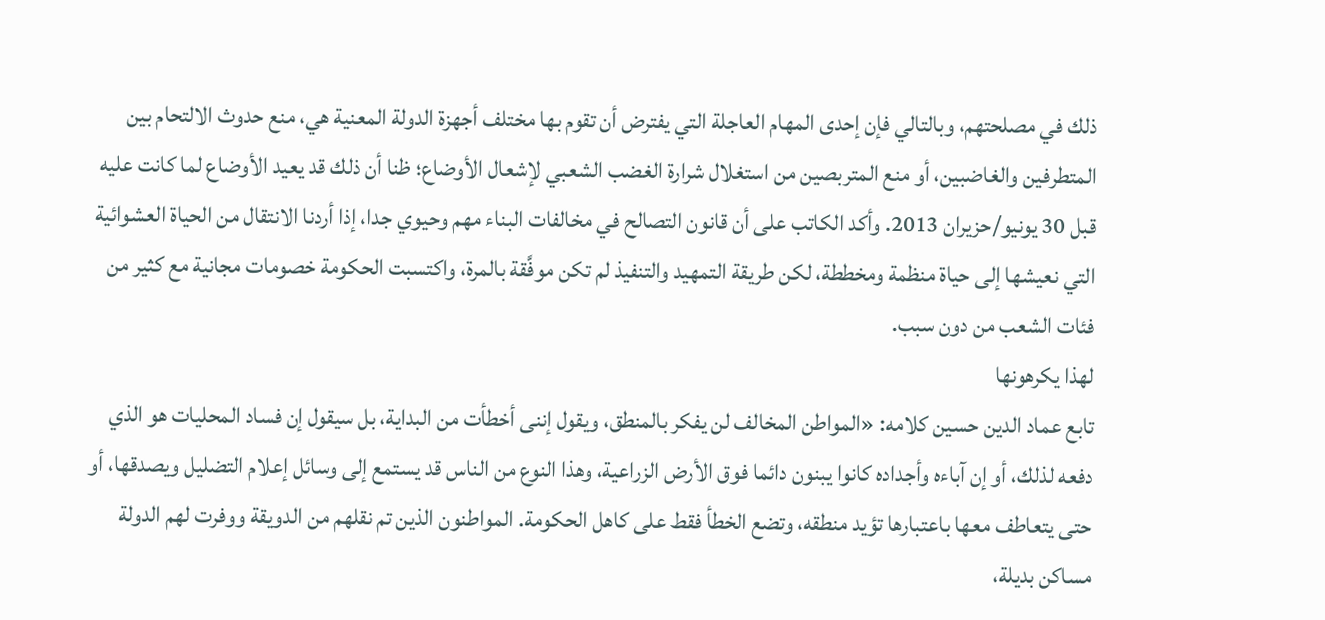ذلك في مصلحتهم، وبالتالي فإن إحدى المهام العاجلة التي يفترض أن تقوم بها مختلف أجهزة الدولة المعنية هي، منع حدوث الالتحام بين المتطرفين والغاضبين، أو منع المتربصين من استغلال شرارة الغضب الشعبي لإشعال الأوضاع؛ ظنا أن ذلك قد يعيد الأوضاع لما كانت عليه قبل 30 يونيو/حزيران 2013. وأكد الكاتب على أن قانون التصالح في مخالفات البناء مهم وحيوي جدا، إذا أردنا الانتقال من الحياة العشوائية التي نعيشها إلى حياة منظمة ومخططة، لكن طريقة التمهيد والتنفيذ لم تكن موفَّقة بالمرة، واكتسبت الحكومة خصومات مجانية مع كثير من فئات الشعب من دون سبب.
لهذا يكرهونها
تابع عماد الدين حسين كلامه: «المواطن المخالف لن يفكر بالمنطق، ويقول إننى أخطأت من البداية، بل سيقول إن فساد المحليات هو الذي دفعه لذلك، أو إن آباءه وأجداده كانوا يبنون دائما فوق الأرض الزراعية، وهذا النوع من الناس قد يستمع إلى وسائل إعلام التضليل ويصدقها، أو حتى يتعاطف معها باعتبارها تؤيد منطقه، وتضع الخطأ فقط على كاهل الحكومة. المواطنون الذين تم نقلهم من الدويقة ووفرت لهم الدولة مساكن بديلة،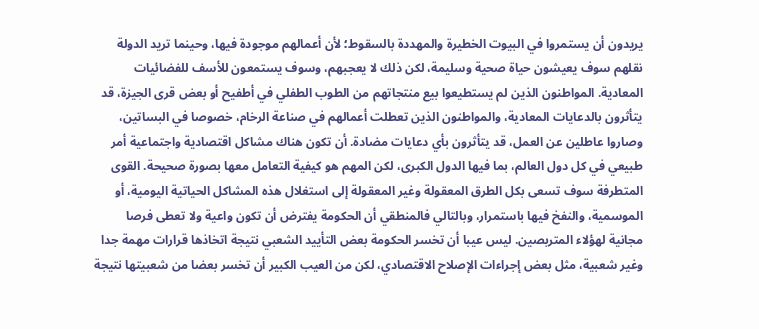يريدون أن يستمروا في البيوت الخطيرة والمهددة بالسقوط؛ لأن أعمالهم موجودة فيها، وحينما تريد الدولة نقلهم سوف يعيشون حياة صحية وسليمة، لكن ذلك لا يعجبهم، وسوف يستمعون للأسف للفضائيات المعادية. المواطنون الذين لم يستطيعوا بيع منتجاتهم من الطوب الطفلي في أطفيح أو بعض قرى الجيزة، قد يتأثرون بالدعايات المعادية، والمواطنون الذين تعطلت أعمالهم في صناعة الرخام، خصوصا في البساتين، وصاروا عاطلين عن العمل، قد يتأثرون بأي دعايات مضادة. أن تكون هناك مشاكل اقتصادية واجتماعية أمر طبيعي في كل دول العالم، بما فيها الدول الكبرى، لكن المهم هو كيفية التعامل معها بصورة صحيحة. القوى المتطرفة سوف تسعى بكل الطرق المعقولة وغير المعقولة إلى استغلال هذه المشاكل الحياتية اليومية، أو الموسمية، والنفخ فيها باستمرار، وبالتالي فالمنطقي أن الحكومة يفترض أن تكون واعية ولا تعطى فرصا مجانية لهؤلاء المتربصين. ليس عيبا أن تخسر الحكومة بعض التأييد الشعبي نتيجة اتخاذها قرارات مهمة جدا وغير شعبية، مثل بعض إجراءات الإصلاح الاقتصادي، لكن من العيب الكبير أن تخسر بعضا من شعبيتها نتيجة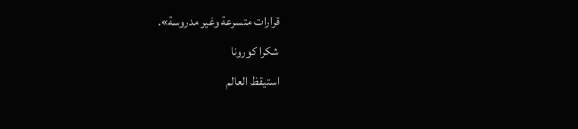قرارات متسرعة وغير مدروسة».
شكرا كورونا
استيقظ العالم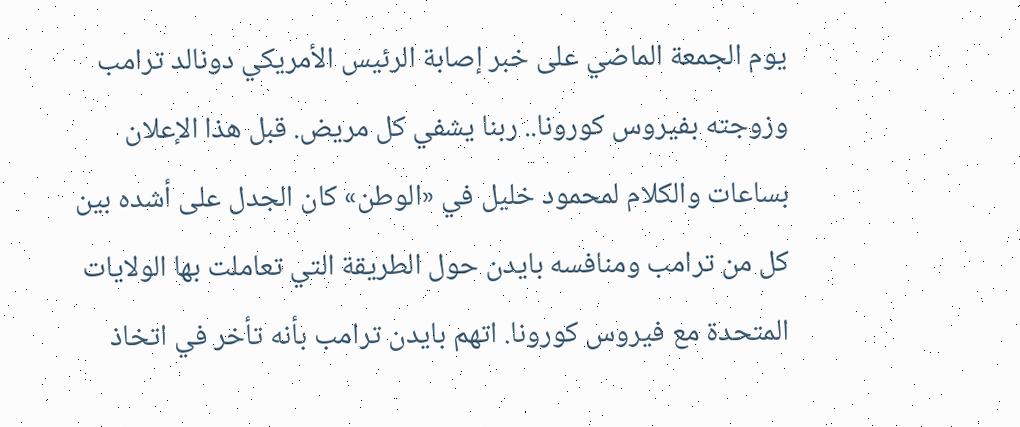يوم الجمعة الماضي على خبر إصابة الرئيس الأمريكي دونالد ترامب وزوجته بفيروس كورونا.. ربنا يشفي كل مريض. قبل هذا الإعلان بساعات والكلام لمحمود خليل في «الوطن» كان الجدل على أشده بين كل من ترامب ومنافسه بايدن حول الطريقة التي تعاملت بها الولايات المتحدة مع فيروس كورونا. اتهم بايدن ترامب بأنه تأخر في اتخاذ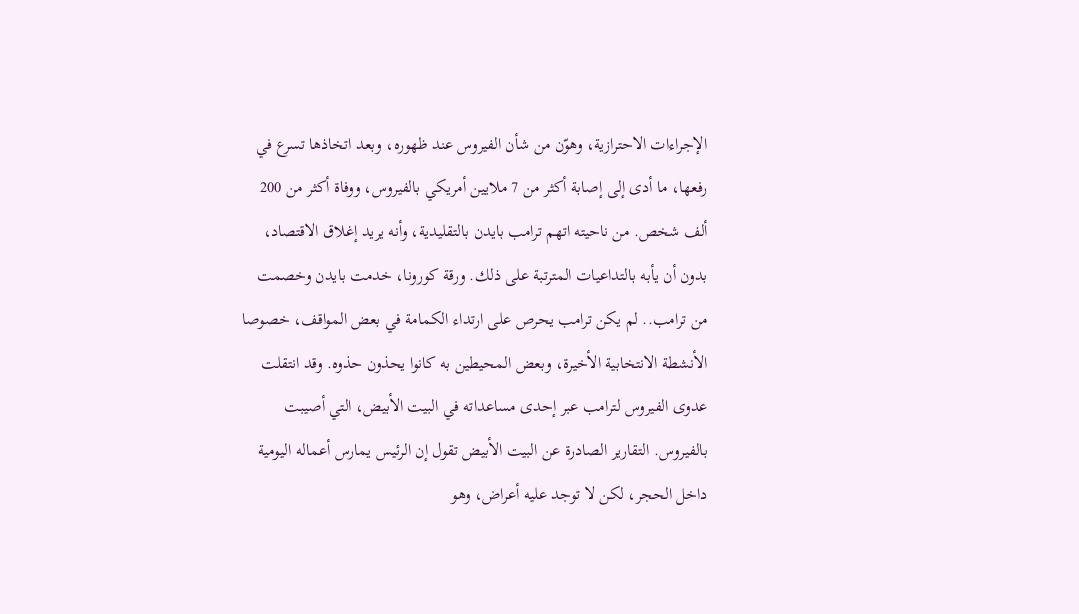الإجراءات الاحترازية، وهوّن من شأن الفيروس عند ظهوره، وبعد اتخاذها تسرع في رفعها، ما أدى إلى إصابة أكثر من 7 ملايين أمريكي بالفيروس، ووفاة أكثر من 200 ألف شخص. من ناحيته اتهم ترامب بايدن بالتقليدية، وأنه يريد إغلاق الاقتصاد، بدون أن يأبه بالتداعيات المترتبة على ذلك. ورقة كورونا، خدمت بايدن وخصمت من ترامب.. لم يكن ترامب يحرص على ارتداء الكمامة في بعض المواقف، خصوصا الأنشطة الانتخابية الأخيرة، وبعض المحيطين به كانوا يحذون حذوه. وقد انتقلت عدوى الفيروس لترامب عبر إحدى مساعداته في البيت الأبيض، التي أصيبت بالفيروس. التقارير الصادرة عن البيت الأبيض تقول إن الرئيس يمارس أعماله اليومية داخل الحجر، لكن لا توجد عليه أعراض، وهو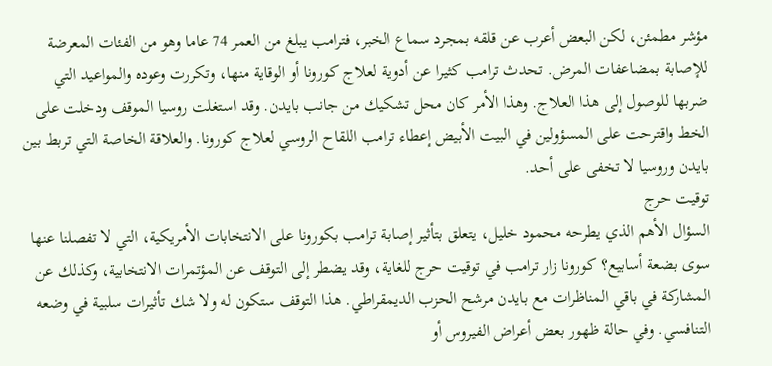مؤشر مطمئن، لكن البعض أعرب عن قلقه بمجرد سماع الخبر، فترامب يبلغ من العمر 74 عاما وهو من الفئات المعرضة للإصابة بمضاعفات المرض. تحدث ترامب كثيرا عن أدوية لعلاج كورونا أو الوقاية منها، وتكررت وعوده والمواعيد التي ضربها للوصول إلى هذا العلاج. وهذا الأمر كان محل تشكيك من جانب بايدن. وقد استغلت روسيا الموقف ودخلت على الخط واقترحت على المسؤولين في البيت الأبيض إعطاء ترامب اللقاح الروسي لعلاج كورونا. والعلاقة الخاصة التي تربط بين بايدن وروسيا لا تخفى على أحد.
توقيت حرج
السؤال الأهم الذي يطرحه محمود خليل، يتعلق بتأثير إصابة ترامب بكورونا على الانتخابات الأمريكية، التي لا تفصلنا عنها سوى بضعة أسابيع؟ كورونا زار ترامب في توقيت حرج للغاية، وقد يضطر إلى التوقف عن المؤتمرات الانتخابية، وكذلك عن المشاركة في باقي المناظرات مع بايدن مرشح الحزب الديمقراطي. هذا التوقف ستكون له ولا شك تأثيرات سلبية في وضعه التنافسي. وفي حالة ظهور بعض أعراض الفيروس أو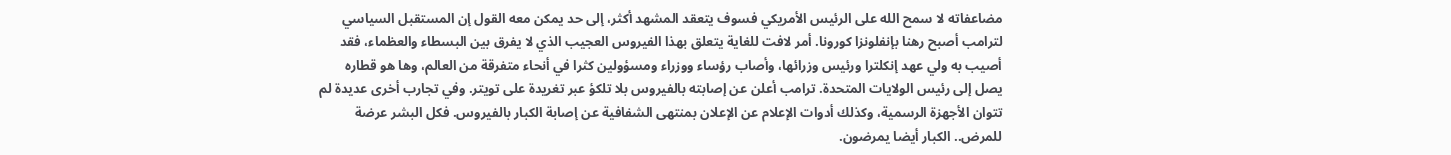مضاعفاته لا سمح الله على الرئيس الأمريكي فسوف يتعقد المشهد أكثر، إلى حد يمكن معه القول إن المستقبل السياسي لترامب أصبح رهنا بإنفلونزا كورونا. أمر لافت للغاية يتعلق بهذا الفيروس العجيب الذي لا يفرق بين البسطاء والعظماء، فقد أصيب به ولي عهد إنكلترا ورئيس وزرائها، وأصاب رؤساء ووزراء ومسؤولين كثرا في أنحاء متفرقة من العالم، وها هو قطاره يصل إلى رئيس الولايات المتحدة. ترامب أعلن عن إصابته بالفيروس بلا تلكؤ عبر تغريدة على تويتر. وفي تجارب أخرى عديدة لم تتوان الأجهزة الرسمية، وكذلك أدوات الإعلام عن الإعلان بمنتهى الشفافية عن إصابة الكبار بالفيروس. فكل البشر عرضة للمرض.. الكبار أيضا يمرضون.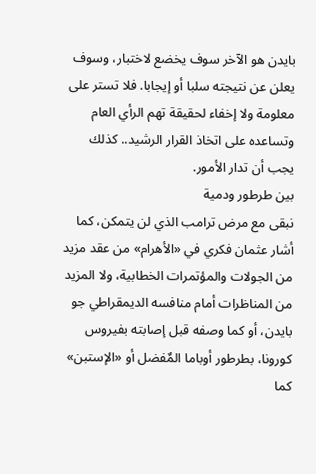بايدن هو الآخر سوف يخضع لاختبار، وسوف يعلن عن نتيجته سلبا أو إيجابا. فلا تستر على معلومة ولا إخفاء لحقيقة تهم الرأي العام وتساعده على اتخاذ القرار الرشيد.. كذلك يجب أن تدار الأمور.
بين طرطور ودمية
نبقى مع مرض ترامب الذي لن يتمكن، كما أشار عثمان فكري في «الأهرام» من عقد مزيد من الجولات والمؤتمرات الخطابية، ولا المزيد من المناظرات أمام منافسه الديمقراطي جو بايدن، أو كما وصفه قبل إصابته بفيروس كورونا، بطرطور أوباما المٌفضل أو «الإستبن» كما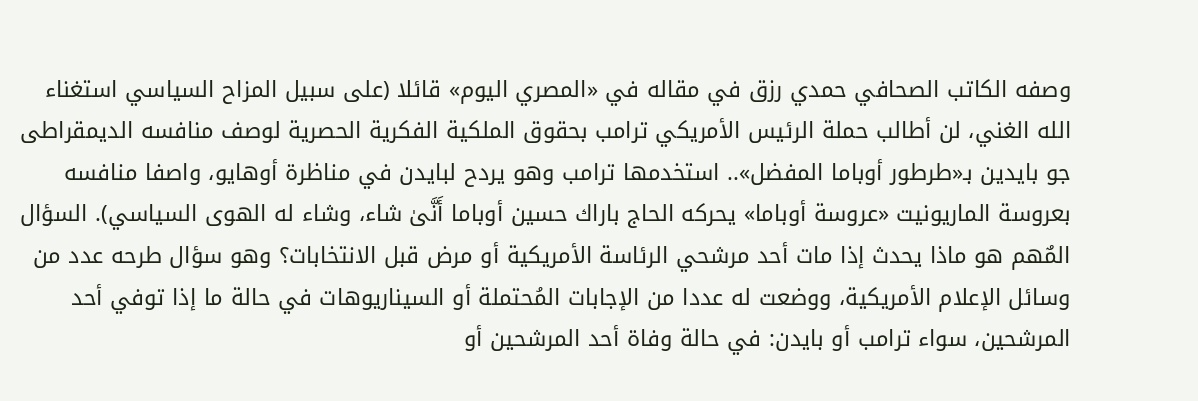وصفه الكاتب الصحافي حمدي رزق في مقاله في «المصري اليوم» قائلا (على سبيل المزاح السياسي استغناء الله الغني، لن أطالب حملة الرئيس الأمريكي ترامب بحقوق الملكية الفكرية الحصرية لوصف منافسه الديمقراطى جو بايدين بـ«طرطور أوباما المفضل».. استخدمها ترامب وهو يردح لبايدن في مناظرة أوهايو، واصفا منافسه بعروسة الماريونيت «عروسة أوباما» يحركه الحاج باراك حسين أوباما أَنَّىٰ شاء، وشاء له الهوى السياسي). السؤال المٌهم هو ماذا يحدث إذا مات أحد مرشحي الرئاسة الأمريكية أو مرض قبل الانتخابات؟ وهو سؤال طرحه عدد من وسائل الإعلام الأمريكية، ووضعت له عددا من الإجابات المُحتملة أو السيناريوهات في حالة ما إذا توفي أحد المرشحين، سواء ترامب أو بايدن: في حالة وفاة أحد المرشحين أو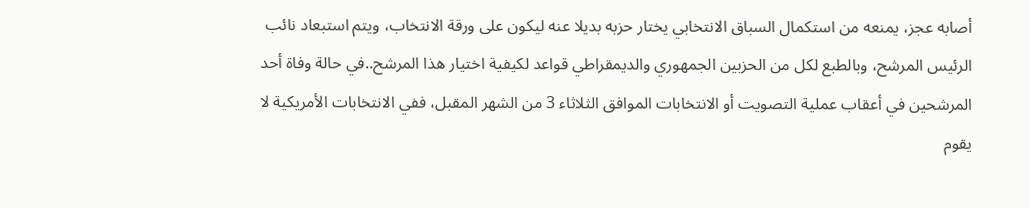أصابه عجز، يمنعه من استكمال السباق الانتخابي يختار حزبه بديلا عنه ليكون على ورقة الانتخاب، ويتم استبعاد نائب الرئيس المرشح، وبالطبع لكل من الحزبين الجمهوري والديمقراطي قواعد لكيفية اختيار هذا المرشح..في حالة وفاة أحد المرشحين في أعقاب عملية التصويت أو الانتخابات الموافق الثلاثاء 3 من الشهر المقبل، ففي الانتخابات الأمريكية لا يقوم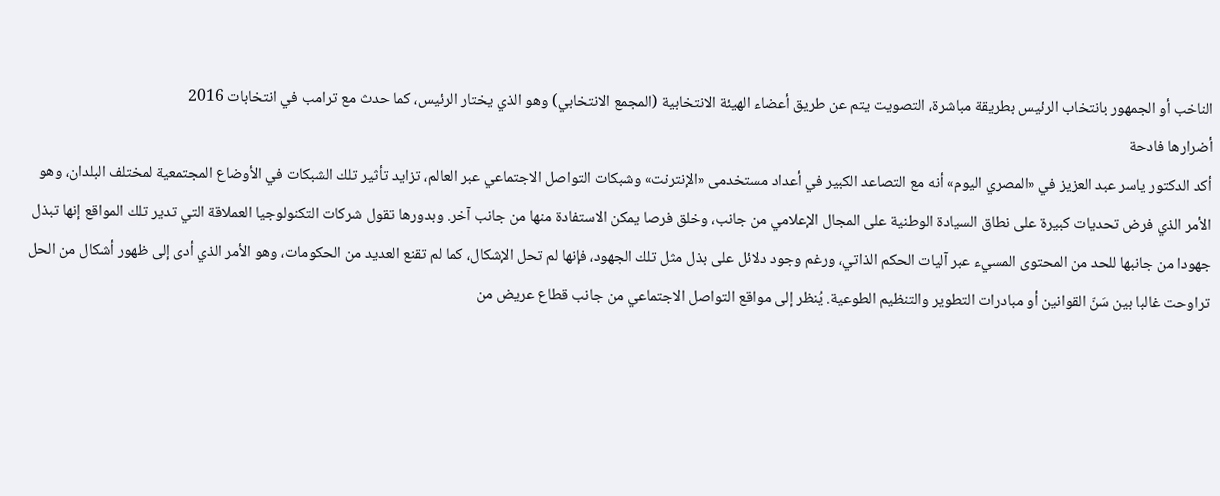الناخب أو الجمهور بانتخاب الرئيس بطريقة مباشرة، التصويت يتم عن طريق أعضاء الهيئة الانتخابية (المجمع الانتخابي) وهو الذي يختار الرئيس، كما حدث مع ترامب في انتخابات 2016
أضرارها فادحة
أكد الدكتور ياسر عبد العزيز في «المصري اليوم» أنه مع التصاعد الكبير في أعداد مستخدمى «الإنترنت» وشبكات التواصل الاجتماعي عبر العالم، تزايد تأثير تلك الشبكات في الأوضاع المجتمعية لمختلف البلدان، وهو الأمر الذي فرض تحديات كبيرة على نطاق السيادة الوطنية على المجال الإعلامي من جانب، وخلق فرصا يمكن الاستفادة منها من جانب آخر. وبدورها تقول شركات التكنولوجيا العملاقة التي تدير تلك المواقع إنها تبذل جهودا من جانبها للحد من المحتوى المسيء عبر آليات الحكم الذاتي، ورغم وجود دلائل على بذل مثل تلك الجهود، فإنها لم تحل الإشكال، كما لم تقنع العديد من الحكومات، وهو الأمر الذي أدى إلى ظهور أشكال من الحل تراوحت غالبا بين سَنّ القوانين أو مبادرات التطوير والتنظيم الطوعية. يُنظر إلى مواقع التواصل الاجتماعي من جانب قطاع عريض من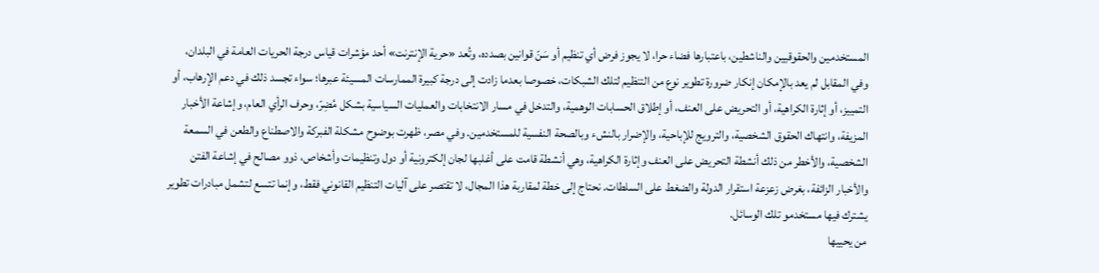المستخدمين والحقوقيين والناشطين، باعتبارها فضاء حرا، لا يجوز فرض أي تنظيم أو سَنّ قوانين بصدده، وتُعد «حرية الإنترنت» أحد مؤشرات قياس درجة الحريات العامة في البلدان، وفي المقابل لم يعد بالإمكان إنكار ضرورة تطوير نوع من التنظيم لتلك الشبكات، خصوصا بعدما زادت إلى درجة كبيرة الممارسات المسيئة عبرها؛ سواء تجسد ذلك في دعم الإرهاب، أو التمييز، أو إثارة الكراهية، أو التحريض على العنف، أو إطلاق الحسابات الوهمية، والتدخل في مسار الانتخابات والعمليات السياسية بشكل مُضِرّ، وحرف الرأي العام، وإشاعة الأخبار المزيفة، وانتهاك الحقوق الشخصية، والترويج للإباحية، والإضرار بالنشء وبالصحة النفسية للمستخدمين. وفي مصر، ظهرت بوضوح مشكلة الفبركة والاصطناع والطعن في السمعة الشخصية، والأخطر من ذلك أنشطة التحريض على العنف وإثارة الكراهية، وهي أنشطة قامت على أغلبها لجان إلكترونية أو دول وتنظيمات وأشخاص، ذوو مصالح في إشاعة الفتن والأخبار الزائفة، بغرض زعزعة استقرار الدولة والضغط على السلطات. نحتاج إلى خطة لمقاربة هذا المجال، لا تقتصر على آليات التنظيم القانوني فقط، وإنما تتسع لتشمل مبادرات تطوير يشترك فيها مستخدمو تلك الوسائل.
من يحييها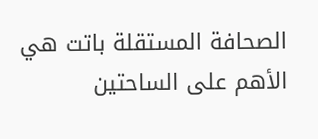الصحافة المستقلة باتت هي الأهم على الساحتين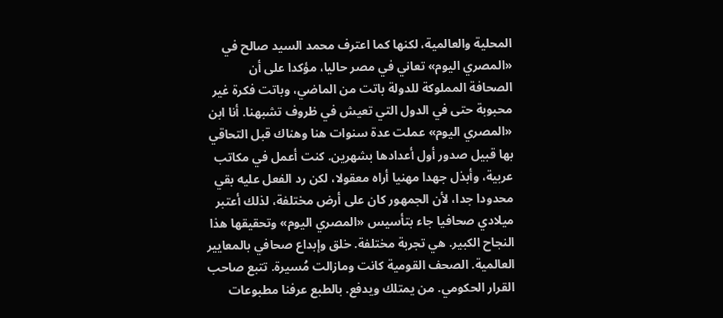المحلية والعالمية، لكنها كما اعترف محمد السيد صالح في «المصري اليوم» تعاني في مصر حاليا، مؤكدا على أن الصحافة المملوكة للدولة باتت من الماضي، وباتت فكرة غير محبوبة حتى في الدول التي تعيش في ظروف تشبهنا. أنا ابن «المصري اليوم» عملت عدة سنوات هنا وهناك قبل التحاقي بها قبيل صدور أول أعدادها بشهرين. كنت أعمل في مكاتب عربية، وأبذل جهدا مهنيا أراه معقولا، لكن رد الفعل عليه بقي محدودا جدا، لأن الجمهور كان على أرض مختلفة، لذلك أعتبر ميلادي صحافيا جاء بتأسيس «المصري اليوم» وتحقيقها هذا النجاح الكبير. هي تجربة مختلفة. خلق وإبداع صحافي بالمعايير العالمية. الصحف القومية كانت ومازالت مُسيرة. تتبع صاحب القرار الحكومي. من يمتلك ويدفع. بالطبع عرفنا مطبوعات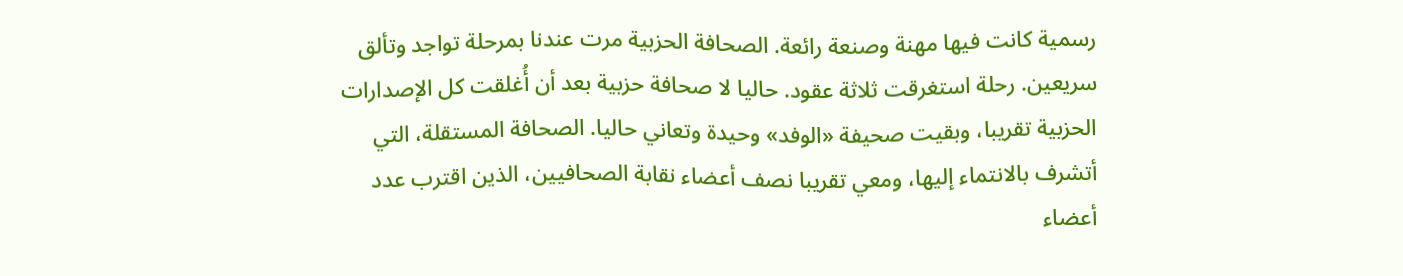رسمية كانت فيها مهنة وصنعة رائعة. الصحافة الحزبية مرت عندنا بمرحلة تواجد وتألق سريعين. رحلة استغرقت ثلاثة عقود. حاليا لا صحافة حزبية بعد أن أُغلقت كل الإصدارات الحزبية تقريبا، وبقيت صحيفة «الوفد» وحيدة وتعاني حاليا. الصحافة المستقلة، التي أتشرف بالانتماء إليها، ومعي تقريبا نصف أعضاء نقابة الصحافيين، الذين اقترب عدد أعضاء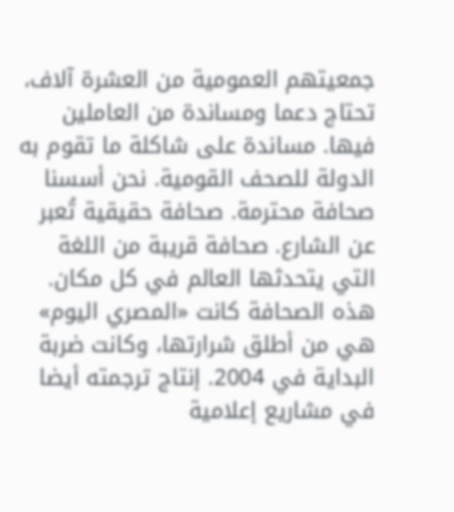جمعيتهم العمومية من العشرة آلاف، تحتاج دعما ومساندة من العاملين فيها. مساندة على شاكلة ما تقوم به الدولة للصحف القومية. نحن أسسنا صحافة محترمة. صحافة حقيقية تُعبر عن الشارع. صحافة قريبة من اللغة التي يتحدثها العالم في كل مكان. هذه الصحافة كانت «المصري اليوم» هي من أطلق شرارتها، وكانت ضربة البداية في 2004. إنتاج ترجمته أيضا في مشاريع إعلامية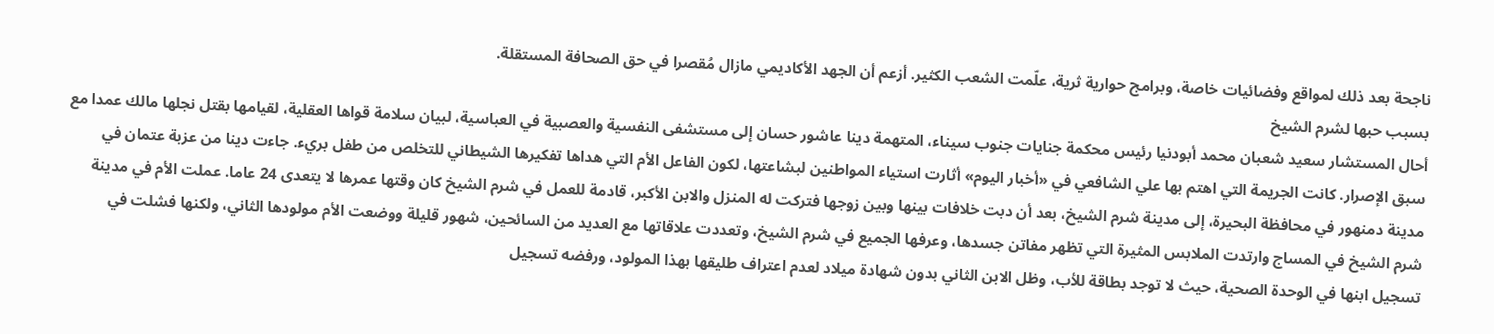ناجحة بعد ذلك لمواقع وفضائيات خاصة، وبرامج حوارية ثرية، علّمت الشعب الكثير. أزعم أن الجهد الأكاديمي مازال مُقصرا في حق الصحافة المستقلة.
بسبب حبها لشرم الشيخ
أحال المستشار سعيد شعبان محمد أبودنيا رئيس محكمة جنايات جنوب سيناء، المتهمة دينا عاشور حسان إلى مستشفى النفسية والعصبية في العباسية، لبيان سلامة قواها العقلية، لقيامها بقتل نجلها مالك عمدا مع سبق الإصرار. كانت الجريمة التي اهتم بها علي الشافعي في «أخبار اليوم» أثارت استياء المواطنين لبشاعتها، لكون الفاعل الأم التي هداها تفكيرها الشيطاني للتخلص من طفل بريء. جاءت دينا من عزبة عتمان في مدينة دمنهور في محافظة البحيرة، إلى مدينة شرم الشيخ، بعد أن دبت خلافات بينها وبين زوجها فتركت له المنزل والابن الأكبر، قادمة للعمل في شرم الشيخ كان وقتها عمرها لا يتعدى 24 عاما. عملت الأم في مدينة شرم الشيخ في المساج وارتدت الملابس المثيرة التي تظهر مفاتن جسدها، وعرفها الجميع في شرم الشيخ، وتعددت علاقاتها مع العديد من السائحين، شهور قليلة ووضعت الأم مولودها الثاني، ولكنها فشلت في تسجيل ابنها في الوحدة الصحية، حيث لا توجد بطاقة للأب، وظل الابن الثاني بدون شهادة ميلاد لعدم اعتراف طليقها بهذا المولود، ورفضه تسجيل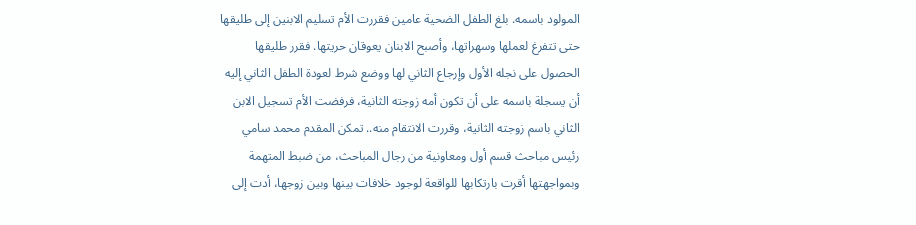المولود باسمه. بلغ الطفل الضحية عامين فقررت الأم تسليم الابنين إلى طليقها حتى تتفرغ لعملها وسهراتها، وأصبح الابنان يعوقان حريتها. فقرر طليقها الحصول على نجله الأول وإرجاع الثاني لها ووضع شرط لعودة الطفل الثاني إليه أن يسجلة باسمه على أن تكون أمه زوجته الثانية، فرفضت الأم تسجيل الابن الثاني باسم زوجته الثانية، وقررت الانتقام منه.. تمكن المقدم محمد سامي رئيس مباحث قسم أول ومعاونية من رجال المباحث، من ضبط المتهمة وبمواجهتها أقرت بارتكابها للواقعة لوجود خلافات بينها وبين زوجها، أدت إلى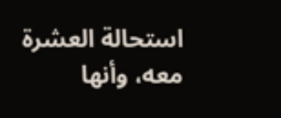استحالة العشرة معه، وأنها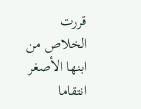قررت الخلاص من ابنها الأصغر انتقاما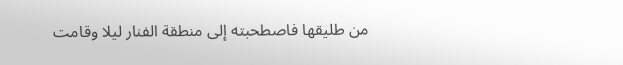من طليقها فاصطحبته إلى منطقة الفنار ليلا وقامت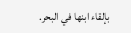بإلقاء ابنها في البحر.